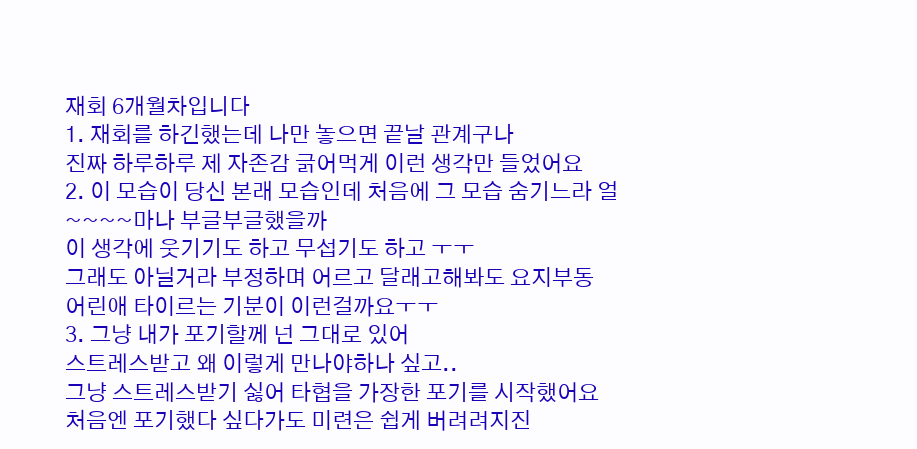재회 6개월차입니다
1. 재회를 하긴했는데 나만 놓으면 끝날 관계구나
진짜 하루하루 제 자존감 긁어먹게 이런 생각만 들었어요
2. 이 모습이 당신 본래 모습인데 처음에 그 모습 숨기느라 얼~~~~마나 부글부글했을까
이 생각에 웃기기도 하고 무섭기도 하고 ㅜㅜ
그래도 아닐거라 부정하며 어르고 달래고해봐도 요지부동
어린애 타이르는 기분이 이런걸까요ㅜㅜ
3. 그냥 내가 포기할께 넌 그대로 있어
스트레스받고 왜 이렇게 만나야하나 싶고..
그냥 스트레스받기 싫어 타협을 가장한 포기를 시작했어요
처음엔 포기했다 싶다가도 미련은 쉽게 버려려지진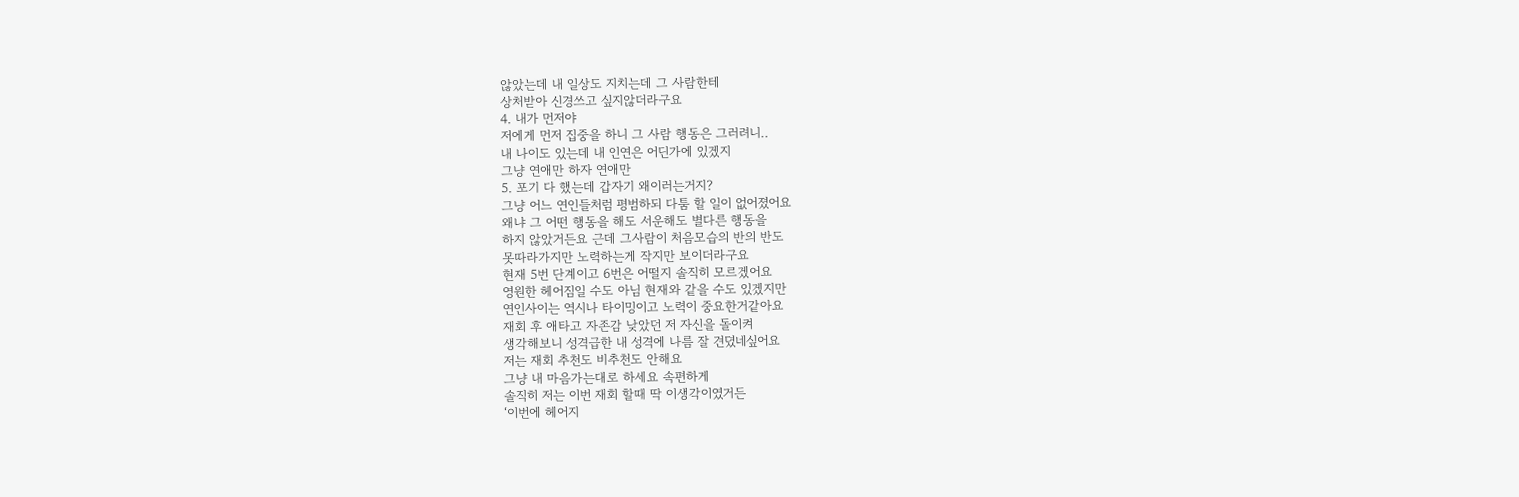않았는데 내 일상도 지치는데 그 사람한테
상처받아 신경쓰고 싶지않더라구요
4. 내가 먼저야
저에게 먼저 집중을 하니 그 사람 행동은 그러려니..
내 나이도 있는데 내 인연은 어딘가에 있겠지
그냥 연애만 하자 연애만
5. 포기 다 했는데 갑자기 왜이러는거지?
그냥 어느 연인들처럼 평범하되 다툼 할 일이 없어졌어요
왜냐 그 어떤 행동을 해도 서운해도 별다른 행동을
하지 않았거든요 근데 그사람이 처음모습의 반의 반도
못따라가지만 노력하는게 작지만 보이더라구요
현재 5번 단계이고 6번은 어떨지 솔직히 모르겠어요
영원한 헤어짐일 수도 아님 현재와 같을 수도 있겠지만
연인사이는 역시나 타이밍이고 노력이 중요한거같아요
재회 후 애타고 자존감 낮았던 저 자신을 돌이켜
생각해보니 성격급한 내 성격에 나름 잘 견뎠네싶어요
저는 재회 추천도 비추천도 안해요
그냥 내 마음가는대로 하세요 속편하게
솔직히 저는 이번 재회 할때 딱 이생각이였거든
‘이번에 헤어지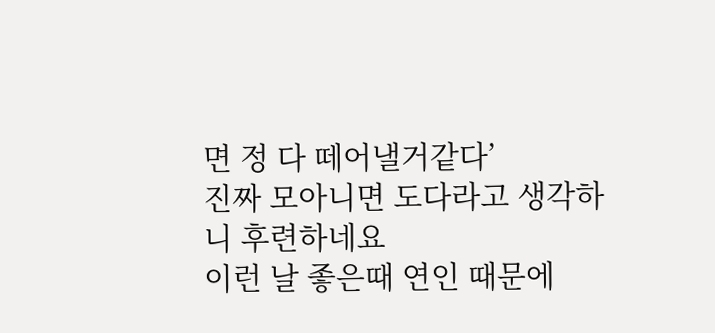면 정 다 떼어낼거같다’
진짜 모아니면 도다라고 생각하니 후련하네요
이런 날 좋은때 연인 때문에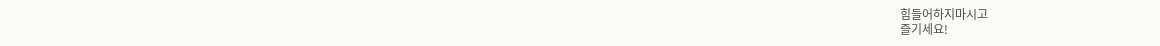힘들어하지마시고
즐기세요!